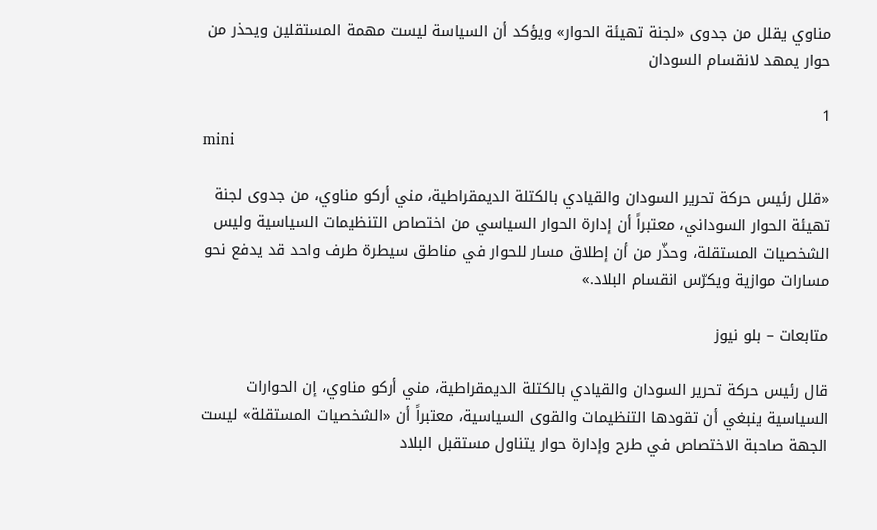مناوي يقلل من جدوى «لجنة تهيئة الحوار» ويؤكد أن السياسة ليست مهمة المستقلين ويحذر من حوار يمهد لانقسام السودان

1
mini

«قلل رئيس حركة تحرير السودان والقيادي بالكتلة الديمقراطية، مني أركو مناوي، من جدوى لجنة تهيئة الحوار السوداني، معتبراً أن إدارة الحوار السياسي من اختصاص التنظيمات السياسية وليس الشخصيات المستقلة، وحذّر من أن إطلاق مسار للحوار في مناطق سيطرة طرف واحد قد يدفع نحو مسارات موازية ويكرّس انقسام البلاد.»

متابعات – بلو نيوز

قال رئيس حركة تحرير السودان والقيادي بالكتلة الديمقراطية، مني أركو مناوي، إن الحوارات السياسية ينبغي أن تقودها التنظيمات والقوى السياسية، معتبراً أن «الشخصيات المستقلة» ليست الجهة صاحبة الاختصاص في طرح وإدارة حوار يتناول مستقبل البلاد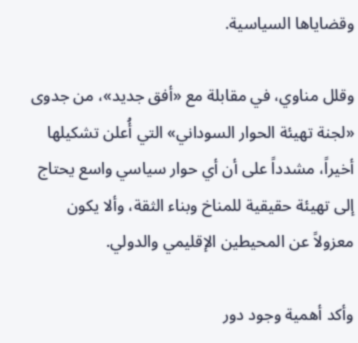وقضاياها السياسية.

وقلل مناوي، في مقابلة مع «أفق جديد»، من جدوى «لجنة تهيئة الحوار السوداني» التي أُعلن تشكيلها أخيراً، مشدداً على أن أي حوار سياسي واسع يحتاج إلى تهيئة حقيقية للمناخ وبناء الثقة، وألا يكون معزولاً عن المحيطين الإقليمي والدولي.

وأكد أهمية وجود دور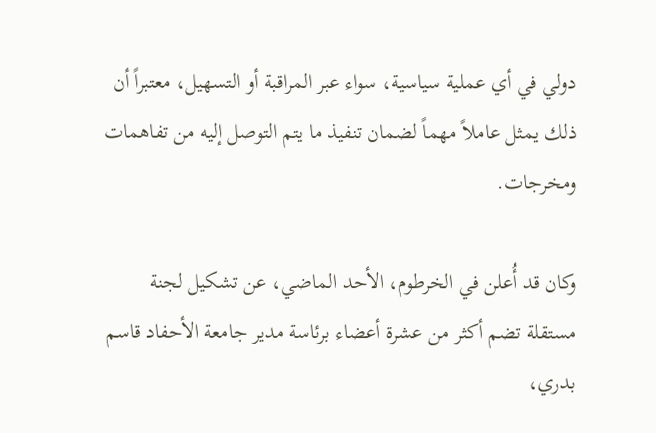دولي في أي عملية سياسية، سواء عبر المراقبة أو التسهيل، معتبراً أن ذلك يمثل عاملاً مهماً لضمان تنفيذ ما يتم التوصل إليه من تفاهمات ومخرجات.

وكان قد أُعلن في الخرطوم، الأحد الماضي، عن تشكيل لجنة مستقلة تضم أكثر من عشرة أعضاء برئاسة مدير جامعة الأحفاد قاسم بدري،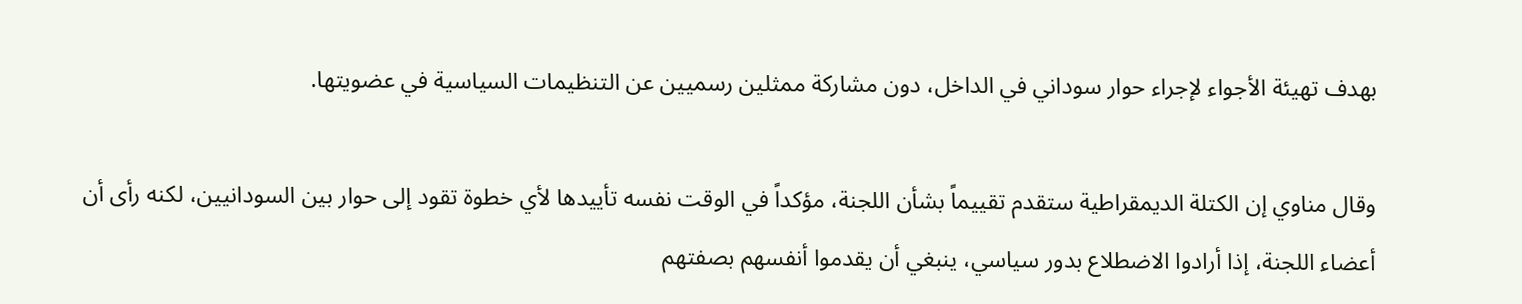بهدف تهيئة الأجواء لإجراء حوار سوداني في الداخل، دون مشاركة ممثلين رسميين عن التنظيمات السياسية في عضويتها.

وقال مناوي إن الكتلة الديمقراطية ستقدم تقييماً بشأن اللجنة، مؤكداً في الوقت نفسه تأييدها لأي خطوة تقود إلى حوار بين السودانيين، لكنه رأى أن أعضاء اللجنة، إذا أرادوا الاضطلاع بدور سياسي، ينبغي أن يقدموا أنفسهم بصفتهم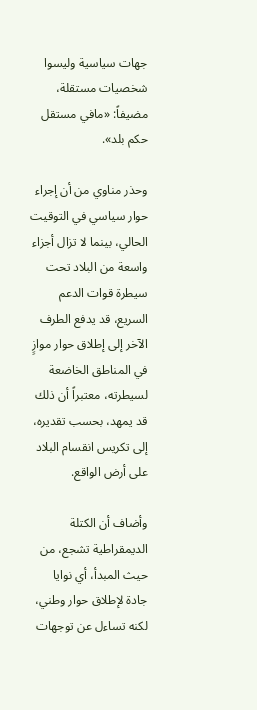جهات سياسية وليسوا شخصيات مستقلة، مضيفاً: «مافي مستقل حكم بلد».

وحذر مناوي من أن إجراء حوار سياسي في التوقيت الحالي، بينما لا تزال أجزاء واسعة من البلاد تحت سيطرة قوات الدعم السريع، قد يدفع الطرف الآخر إلى إطلاق حوار موازٍ في المناطق الخاضعة لسيطرته، معتبراً أن ذلك قد يمهد، بحسب تقديره، إلى تكريس انقسام البلاد على أرض الواقع.

وأضاف أن الكتلة الديمقراطية تشجع، من حيث المبدأ، أي نوايا جادة لإطلاق حوار وطني، لكنه تساءل عن توجهات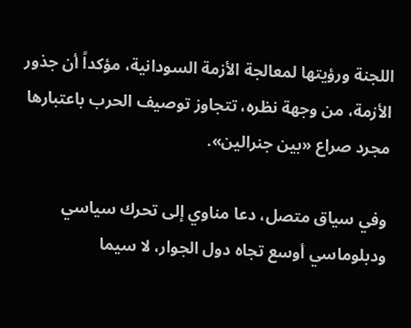اللجنة ورؤيتها لمعالجة الأزمة السودانية، مؤكداً أن جذور الأزمة، من وجهة نظره، تتجاوز توصيف الحرب باعتبارها مجرد صراع «بين جنرالين».

وفي سياق متصل، دعا مناوي إلى تحرك سياسي ودبلوماسي أوسع تجاه دول الجوار، لا سيما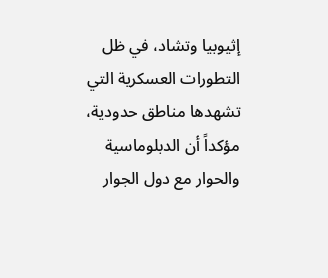إثيوبيا وتشاد، في ظل التطورات العسكرية التي تشهدها مناطق حدودية، مؤكداً أن الدبلوماسية والحوار مع دول الجوار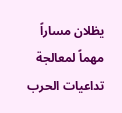يظلان مساراً مهماً لمعالجة تداعيات الحرب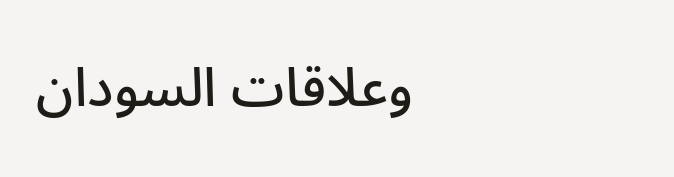وعلاقات السودان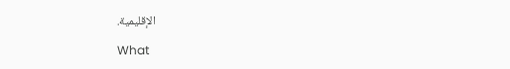الإقليمية.

What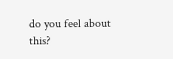do you feel about this?